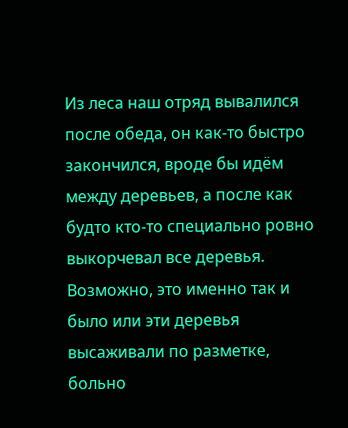Из леса наш отряд вывалился после обеда, он как-то быстро закончился, вроде бы идём между деревьев, а после как будто кто-то специально ровно выкорчевал все деревья. Возможно, это именно так и было или эти деревья высаживали по разметке, больно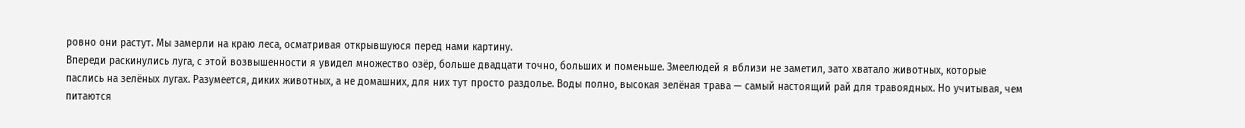ровно они растут. Мы замерли на краю леса, осматривая открывшуюся перед нами картину.
Впереди раскинулись луга, с этой возвышенности я увидел множество озёр, больше двадцати точно, больших и поменьше. Змеелюдей я вблизи не заметил, зато хватало животных, которые паслись на зелёных лугах. Разумеется, диких животных, а не домашних, для них тут просто раздолье. Воды полно, высокая зелёная трава — самый настоящий рай для травоядных. Но учитывая, чем питаются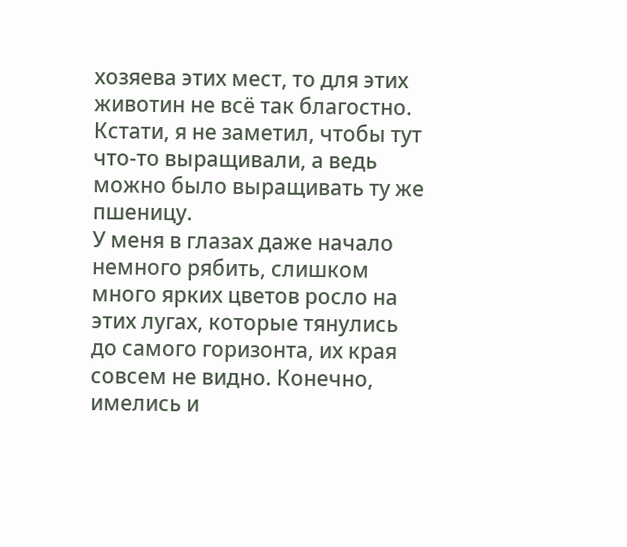хозяева этих мест, то для этих животин не всё так благостно. Кстати, я не заметил, чтобы тут что-то выращивали, а ведь можно было выращивать ту же пшеницу.
У меня в глазах даже начало немного рябить, слишком много ярких цветов росло на этих лугах, которые тянулись до самого горизонта, их края совсем не видно. Конечно, имелись и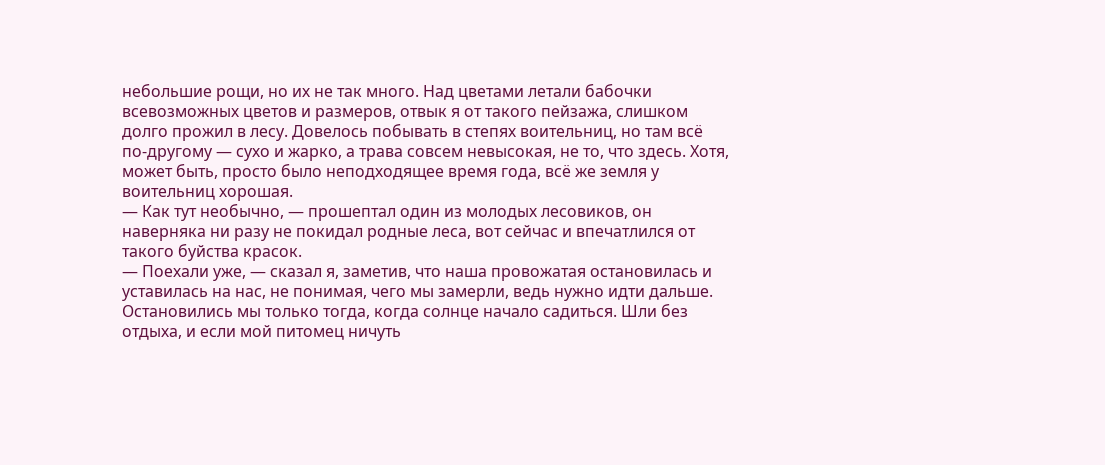небольшие рощи, но их не так много. Над цветами летали бабочки всевозможных цветов и размеров, отвык я от такого пейзажа, слишком долго прожил в лесу. Довелось побывать в степях воительниц, но там всё по-другому — сухо и жарко, а трава совсем невысокая, не то, что здесь. Хотя, может быть, просто было неподходящее время года, всё же земля у воительниц хорошая.
— Как тут необычно, — прошептал один из молодых лесовиков, он наверняка ни разу не покидал родные леса, вот сейчас и впечатлился от такого буйства красок.
— Поехали уже, — сказал я, заметив, что наша провожатая остановилась и уставилась на нас, не понимая, чего мы замерли, ведь нужно идти дальше.
Остановились мы только тогда, когда солнце начало садиться. Шли без отдыха, и если мой питомец ничуть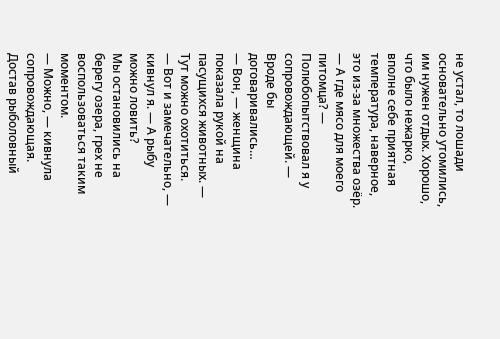не устал, то лошади основательно утомились, им нужен отдых. Хорошо, что было нежарко, вполне себе приятная температура, наверное, это из-за множества озёр.
— А где мясо для моего питомца? — Полюбопытствовал я у сопровождающей. — Вроде бы договаривались…
— Вон, — женщина показала рукой на пасущихся животных. — Тут можно охотиться.
— Вот и замечательно, — кивнул я. — А рыбу можно ловить?
Мы остановились на берегу озера, грех не воспользоваться таким моментом.
— Можно, — кивнула сопровождающая.
Достав рыболовный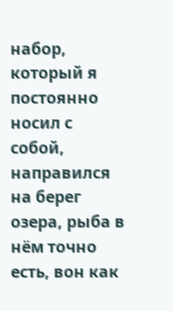набор, который я постоянно носил с собой, направился на берег озера, рыба в нём точно есть, вон как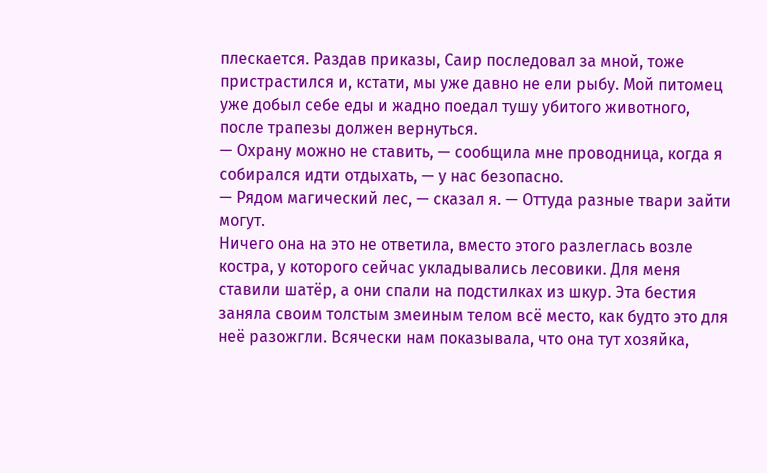плескается. Раздав приказы, Саир последовал за мной, тоже пристрастился и, кстати, мы уже давно не ели рыбу. Мой питомец уже добыл себе еды и жадно поедал тушу убитого животного, после трапезы должен вернуться.
— Охрану можно не ставить, — сообщила мне проводница, когда я собирался идти отдыхать, — у нас безопасно.
— Рядом магический лес, — сказал я. — Оттуда разные твари зайти могут.
Ничего она на это не ответила, вместо этого разлеглась возле костра, у которого сейчас укладывались лесовики. Для меня ставили шатёр, а они спали на подстилках из шкур. Эта бестия заняла своим толстым змеиным телом всё место, как будто это для неё разожгли. Всячески нам показывала, что она тут хозяйка,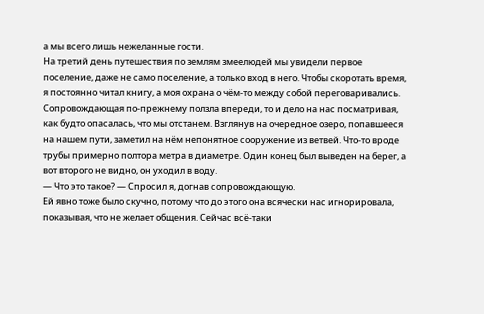а мы всего лишь нежеланные гости.
На третий день путешествия по землям змеелюдей мы увидели первое поселение, даже не само поселение, а только вход в него. Чтобы скоротать время, я постоянно читал книгу, а моя охрана о чём-то между собой переговаривались. Сопровождающая по-прежнему ползла впереди, то и дело на нас посматривая, как будто опасалась, что мы отстанем. Взглянув на очередное озеро, попавшееся на нашем пути, заметил на нём непонятное сооружение из ветвей. Что-то вроде трубы примерно полтора метра в диаметре. Один конец был выведен на берег, а вот второго не видно, он уходил в воду.
— Что это такое? — Спросил я, догнав сопровождающую.
Ей явно тоже было скучно, потому что до этого она всячески нас игнорировала, показывая, что не желает общения. Сейчас всё-таки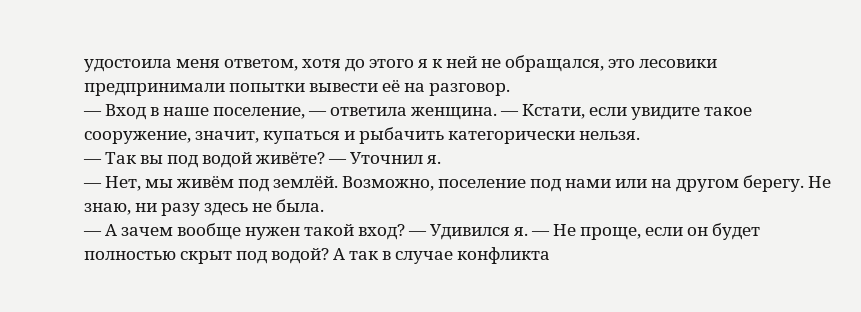удостоила меня ответом, хотя до этого я к ней не обращался, это лесовики предпринимали попытки вывести её на разговор.
— Вход в наше поселение, — ответила женщина. — Кстати, если увидите такое сооружение, значит, купаться и рыбачить категорически нельзя.
— Так вы под водой живёте? — Уточнил я.
— Нет, мы живём под землёй. Возможно, поселение под нами или на другом берегу. Не знаю, ни разу здесь не была.
— А зачем вообще нужен такой вход? — Удивился я. — Не проще, если он будет полностью скрыт под водой? А так в случае конфликта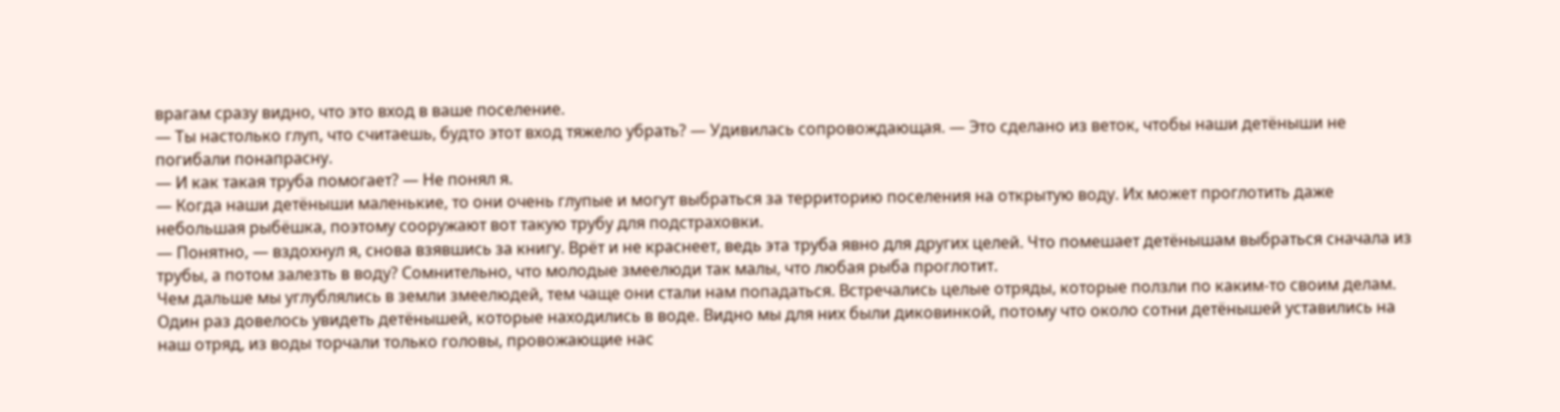врагам сразу видно, что это вход в ваше поселение.
— Ты настолько глуп, что считаешь, будто этот вход тяжело убрать? — Удивилась сопровождающая. — Это сделано из веток, чтобы наши детёныши не погибали понапрасну.
— И как такая труба помогает? — Не понял я.
— Когда наши детёныши маленькие, то они очень глупые и могут выбраться за территорию поселения на открытую воду. Их может проглотить даже небольшая рыбёшка, поэтому сооружают вот такую трубу для подстраховки.
— Понятно, — вздохнул я, снова взявшись за книгу. Врёт и не краснеет, ведь эта труба явно для других целей. Что помешает детёнышам выбраться сначала из трубы, а потом залезть в воду? Сомнительно, что молодые змеелюди так малы, что любая рыба проглотит.
Чем дальше мы углублялись в земли змеелюдей, тем чаще они стали нам попадаться. Встречались целые отряды, которые ползли по каким-то своим делам. Один раз довелось увидеть детёнышей, которые находились в воде. Видно мы для них были диковинкой, потому что около сотни детёнышей уставились на наш отряд, из воды торчали только головы, провожающие нас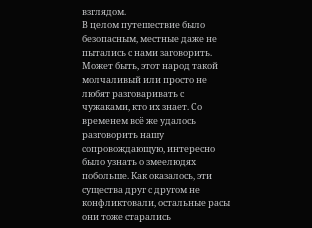взглядом.
В целом путешествие было безопасным, местные даже не пытались с нами заговорить. Может быть, этот народ такой молчаливый или просто не любят разговаривать с чужаками, кто их знает. Со временем всё же удалось разговорить нашу сопровождающую, интересно было узнать о змеелюдях побольше. Как оказалось, эти существа друг с другом не конфликтовали, остальные расы они тоже старались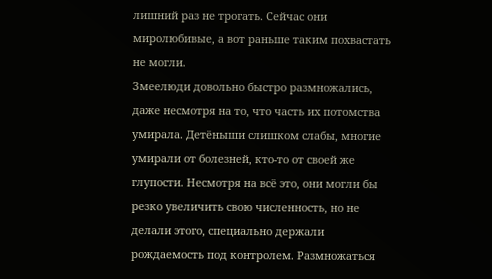лишний раз не трогать. Сейчас они миролюбивые, а вот раньше таким похвастать не могли.
Змеелюди довольно быстро размножались, даже несмотря на то, что часть их потомства умирала. Детёныши слишком слабы, многие умирали от болезней, кто-то от своей же глупости. Несмотря на всё это, они могли бы резко увеличить свою численность, но не делали этого, специально держали рождаемость под контролем. Размножаться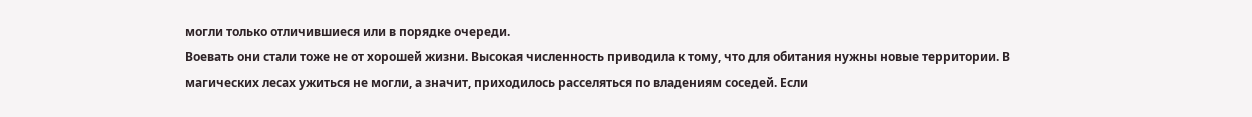могли только отличившиеся или в порядке очереди.
Воевать они стали тоже не от хорошей жизни. Высокая численность приводила к тому, что для обитания нужны новые территории. В магических лесах ужиться не могли, а значит, приходилось расселяться по владениям соседей. Если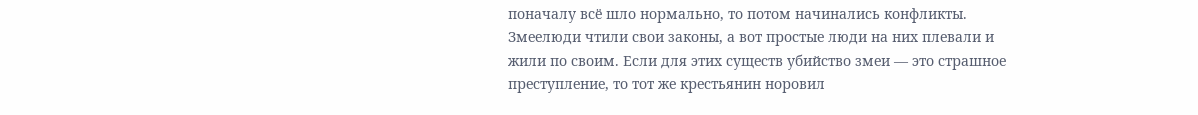поначалу всё шло нормально, то потом начинались конфликты. Змеелюди чтили свои законы, а вот простые люди на них плевали и жили по своим. Если для этих существ убийство змеи — это страшное преступление, то тот же крестьянин норовил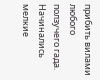прибить вилами любого ползучего гада. Начинались мелкие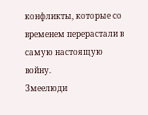конфликты, которые со временем перерастали в самую настоящую войну.
Змеелюди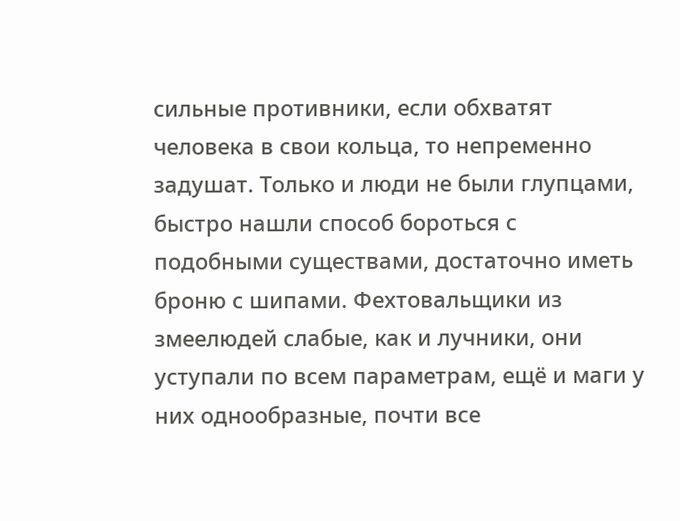сильные противники, если обхватят человека в свои кольца, то непременно задушат. Только и люди не были глупцами, быстро нашли способ бороться с подобными существами, достаточно иметь броню с шипами. Фехтовальщики из змеелюдей слабые, как и лучники, они уступали по всем параметрам, ещё и маги у них однообразные, почти все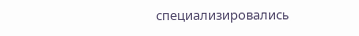специализировались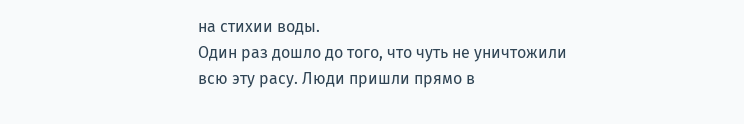на стихии воды.
Один раз дошло до того, что чуть не уничтожили всю эту расу. Люди пришли прямо в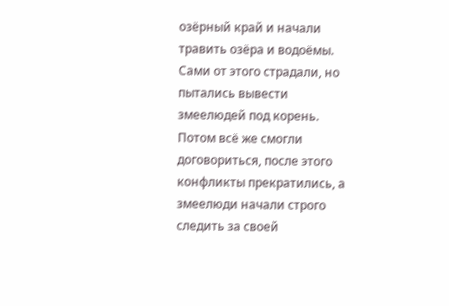озёрный край и начали травить озёра и водоёмы. Сами от этого страдали, но пытались вывести змеелюдей под корень. Потом всё же смогли договориться, после этого конфликты прекратились, а змеелюди начали строго следить за своей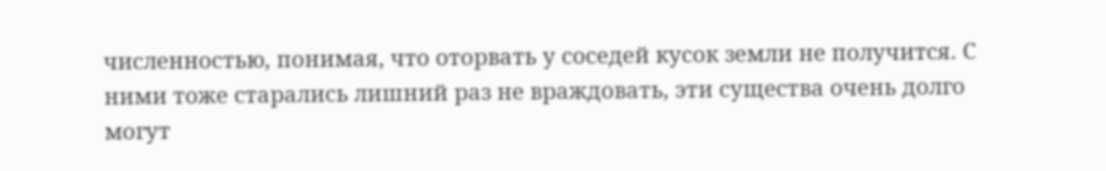численностью, понимая, что оторвать у соседей кусок земли не получится. С ними тоже старались лишний раз не враждовать, эти существа очень долго могут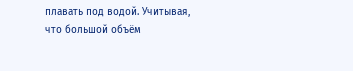плавать под водой. Учитывая, что большой объём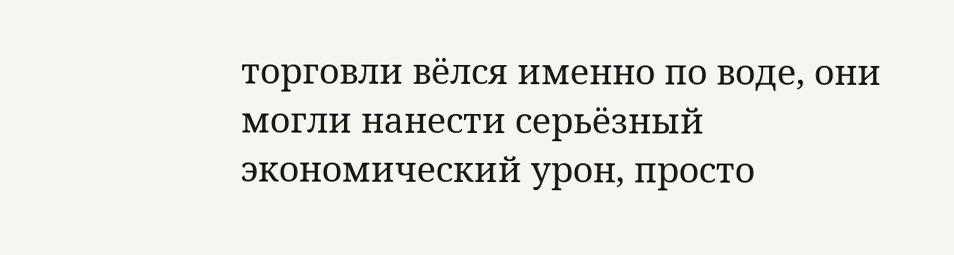торговли вёлся именно по воде, они могли нанести серьёзный экономический урон, просто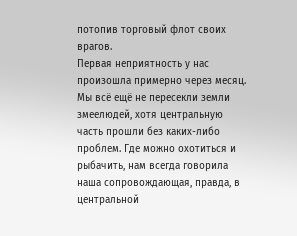потопив торговый флот своих врагов.
Первая неприятность у нас произошла примерно через месяц. Мы всё ещё не пересекли земли змеелюдей, хотя центральную часть прошли без каких-либо проблем. Где можно охотиться и рыбачить, нам всегда говорила наша сопровождающая, правда, в центральной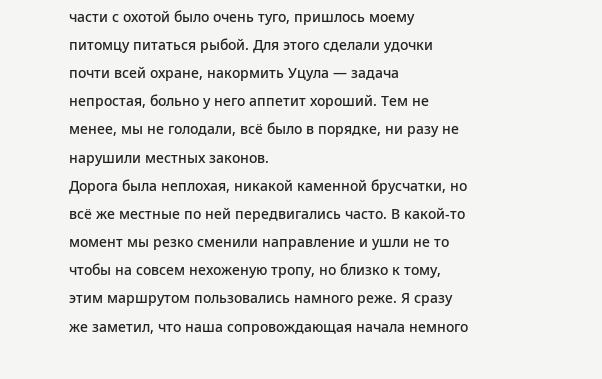части с охотой было очень туго, пришлось моему питомцу питаться рыбой. Для этого сделали удочки почти всей охране, накормить Уцула — задача непростая, больно у него аппетит хороший. Тем не менее, мы не голодали, всё было в порядке, ни разу не нарушили местных законов.
Дорога была неплохая, никакой каменной брусчатки, но всё же местные по ней передвигались часто. В какой-то момент мы резко сменили направление и ушли не то чтобы на совсем нехоженую тропу, но близко к тому, этим маршрутом пользовались намного реже. Я сразу же заметил, что наша сопровождающая начала немного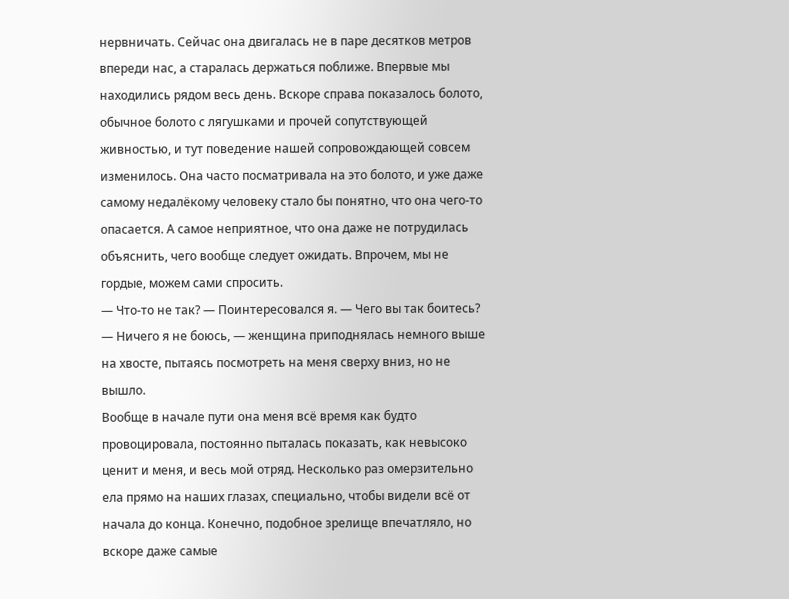нервничать. Сейчас она двигалась не в паре десятков метров впереди нас, а старалась держаться поближе. Впервые мы находились рядом весь день. Вскоре справа показалось болото, обычное болото с лягушками и прочей сопутствующей живностью, и тут поведение нашей сопровождающей совсем изменилось. Она часто посматривала на это болото, и уже даже самому недалёкому человеку стало бы понятно, что она чего-то опасается. А самое неприятное, что она даже не потрудилась объяснить, чего вообще следует ожидать. Впрочем, мы не гордые, можем сами спросить.
— Что-то не так? — Поинтересовался я. — Чего вы так боитесь?
— Ничего я не боюсь, — женщина приподнялась немного выше на хвосте, пытаясь посмотреть на меня сверху вниз, но не вышло.
Вообще в начале пути она меня всё время как будто провоцировала, постоянно пыталась показать, как невысоко ценит и меня, и весь мой отряд. Несколько раз омерзительно ела прямо на наших глазах, специально, чтобы видели всё от начала до конца. Конечно, подобное зрелище впечатляло, но вскоре даже самые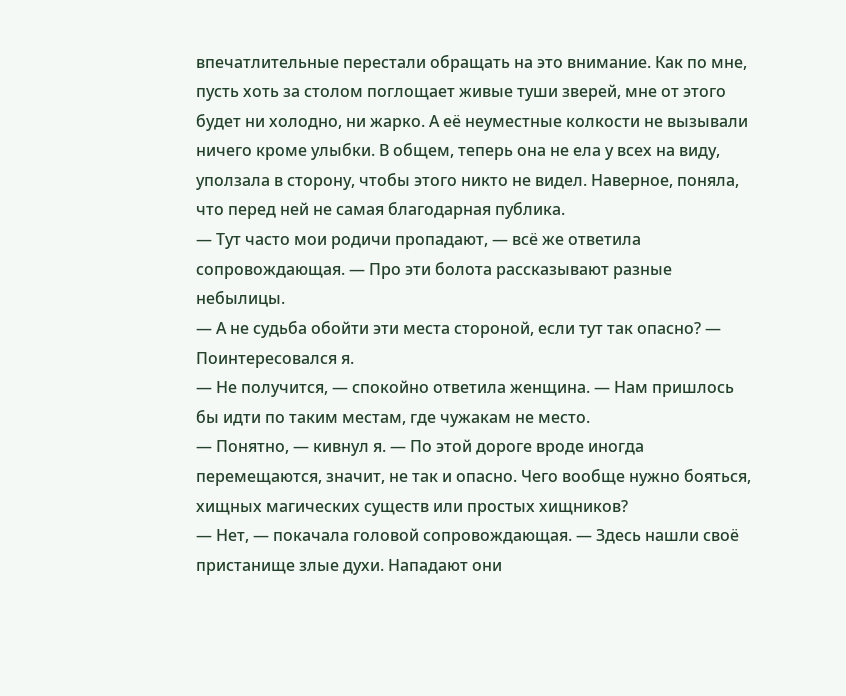впечатлительные перестали обращать на это внимание. Как по мне, пусть хоть за столом поглощает живые туши зверей, мне от этого будет ни холодно, ни жарко. А её неуместные колкости не вызывали ничего кроме улыбки. В общем, теперь она не ела у всех на виду, уползала в сторону, чтобы этого никто не видел. Наверное, поняла, что перед ней не самая благодарная публика.
— Тут часто мои родичи пропадают, — всё же ответила сопровождающая. — Про эти болота рассказывают разные небылицы.
— А не судьба обойти эти места стороной, если тут так опасно? — Поинтересовался я.
— Не получится, — спокойно ответила женщина. — Нам пришлось бы идти по таким местам, где чужакам не место.
— Понятно, — кивнул я. — По этой дороге вроде иногда перемещаются, значит, не так и опасно. Чего вообще нужно бояться, хищных магических существ или простых хищников?
— Нет, — покачала головой сопровождающая. — Здесь нашли своё пристанище злые духи. Нападают они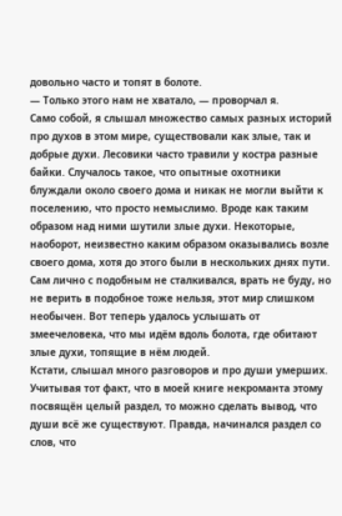довольно часто и топят в болоте.
— Только этого нам не хватало, — проворчал я.
Само собой, я слышал множество самых разных историй про духов в этом мире, существовали как злые, так и добрые духи. Лесовики часто травили у костра разные байки. Случалось такое, что опытные охотники блуждали около своего дома и никак не могли выйти к поселению, что просто немыслимо. Вроде как таким образом над ними шутили злые духи. Некоторые, наоборот, неизвестно каким образом оказывались возле своего дома, хотя до этого были в нескольких днях пути. Сам лично с подобным не сталкивался, врать не буду, но не верить в подобное тоже нельзя, этот мир слишком необычен. Вот теперь удалось услышать от змеечеловека, что мы идём вдоль болота, где обитают злые духи, топящие в нём людей.
Кстати, слышал много разговоров и про души умерших. Учитывая тот факт, что в моей книге некроманта этому посвящён целый раздел, то можно сделать вывод, что души всё же существуют. Правда, начинался раздел со слов, что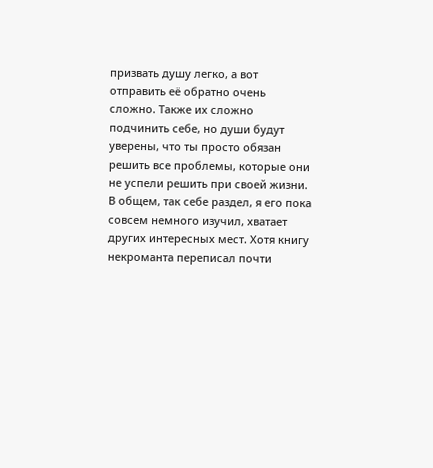призвать душу легко, а вот отправить её обратно очень сложно. Также их сложно подчинить себе, но души будут уверены, что ты просто обязан решить все проблемы, которые они не успели решить при своей жизни. В общем, так себе раздел, я его пока совсем немного изучил, хватает других интересных мест. Хотя книгу некроманта переписал почти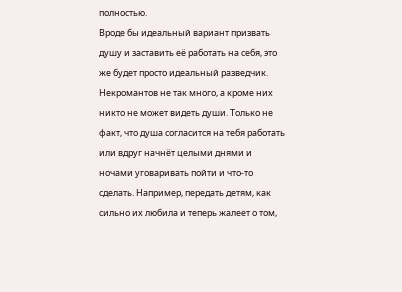полностью.
Вроде бы идеальный вариант призвать душу и заставить её работать на себя, это же будет просто идеальный разведчик. Некромантов не так много, а кроме них никто не может видеть души. Только не факт, что душа согласится на тебя работать или вдруг начнёт целыми днями и ночами уговаривать пойти и что-то сделать. Например, передать детям, как сильно их любила и теперь жалеет о том,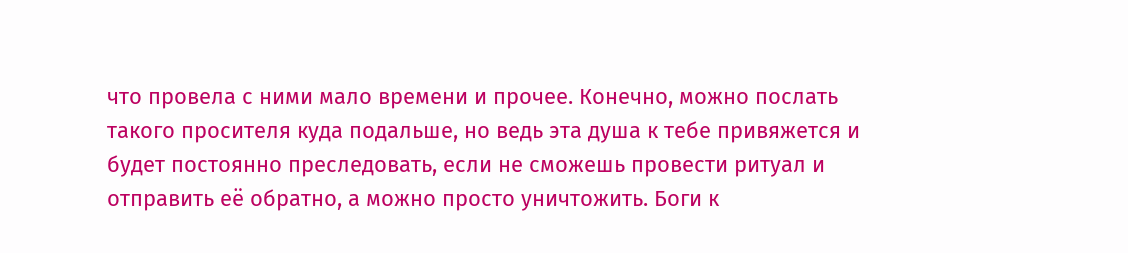что провела с ними мало времени и прочее. Конечно, можно послать такого просителя куда подальше, но ведь эта душа к тебе привяжется и будет постоянно преследовать, если не сможешь провести ритуал и отправить её обратно, а можно просто уничтожить. Боги к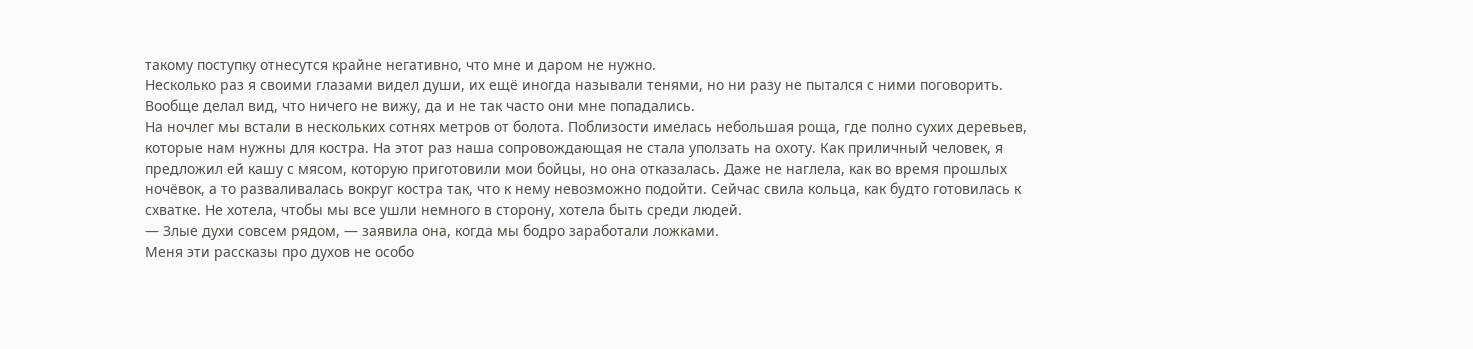такому поступку отнесутся крайне негативно, что мне и даром не нужно.
Несколько раз я своими глазами видел души, их ещё иногда называли тенями, но ни разу не пытался с ними поговорить. Вообще делал вид, что ничего не вижу, да и не так часто они мне попадались.
На ночлег мы встали в нескольких сотнях метров от болота. Поблизости имелась небольшая роща, где полно сухих деревьев, которые нам нужны для костра. На этот раз наша сопровождающая не стала уползать на охоту. Как приличный человек, я предложил ей кашу с мясом, которую приготовили мои бойцы, но она отказалась. Даже не наглела, как во время прошлых ночёвок, а то разваливалась вокруг костра так, что к нему невозможно подойти. Сейчас свила кольца, как будто готовилась к схватке. Не хотела, чтобы мы все ушли немного в сторону, хотела быть среди людей.
— Злые духи совсем рядом, — заявила она, когда мы бодро заработали ложками.
Меня эти рассказы про духов не особо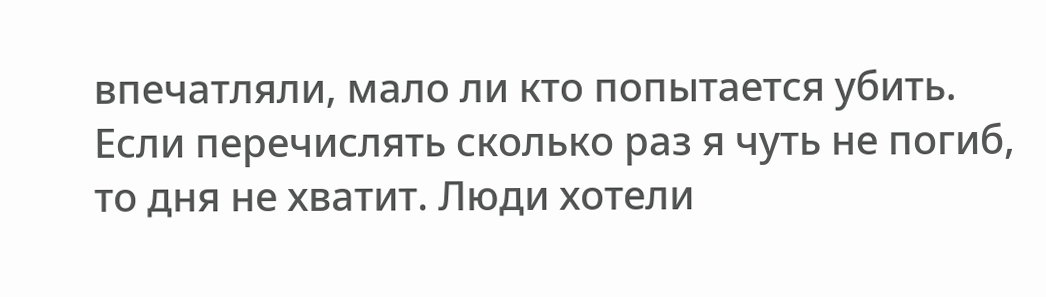впечатляли, мало ли кто попытается убить. Если перечислять сколько раз я чуть не погиб, то дня не хватит. Люди хотели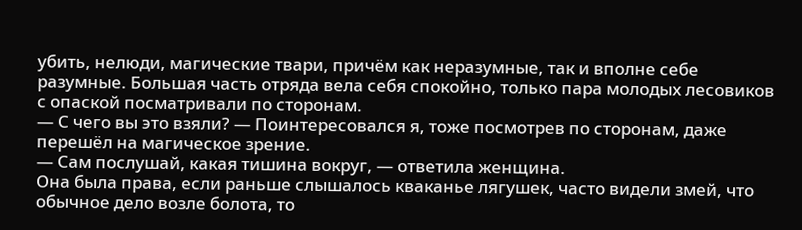убить, нелюди, магические твари, причём как неразумные, так и вполне себе разумные. Большая часть отряда вела себя спокойно, только пара молодых лесовиков с опаской посматривали по сторонам.
— С чего вы это взяли? — Поинтересовался я, тоже посмотрев по сторонам, даже перешёл на магическое зрение.
— Сам послушай, какая тишина вокруг, — ответила женщина.
Она была права, если раньше слышалось кваканье лягушек, часто видели змей, что обычное дело возле болота, то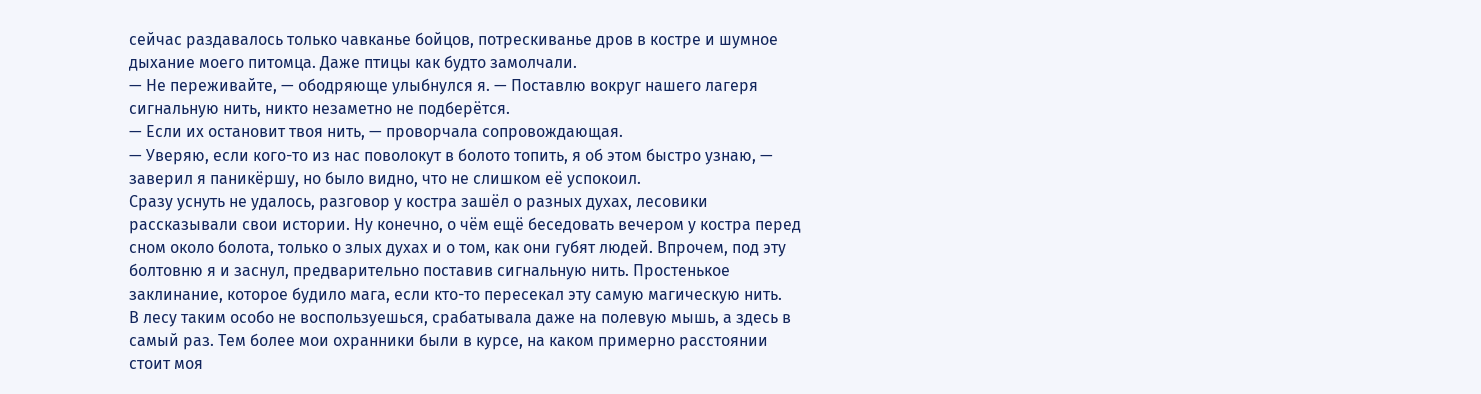сейчас раздавалось только чавканье бойцов, потрескиванье дров в костре и шумное дыхание моего питомца. Даже птицы как будто замолчали.
— Не переживайте, — ободряюще улыбнулся я. — Поставлю вокруг нашего лагеря сигнальную нить, никто незаметно не подберётся.
— Если их остановит твоя нить, — проворчала сопровождающая.
— Уверяю, если кого-то из нас поволокут в болото топить, я об этом быстро узнаю, — заверил я паникёршу, но было видно, что не слишком её успокоил.
Сразу уснуть не удалось, разговор у костра зашёл о разных духах, лесовики рассказывали свои истории. Ну конечно, о чём ещё беседовать вечером у костра перед сном около болота, только о злых духах и о том, как они губят людей. Впрочем, под эту болтовню я и заснул, предварительно поставив сигнальную нить. Простенькое заклинание, которое будило мага, если кто-то пересекал эту самую магическую нить.
В лесу таким особо не воспользуешься, срабатывала даже на полевую мышь, а здесь в самый раз. Тем более мои охранники были в курсе, на каком примерно расстоянии стоит моя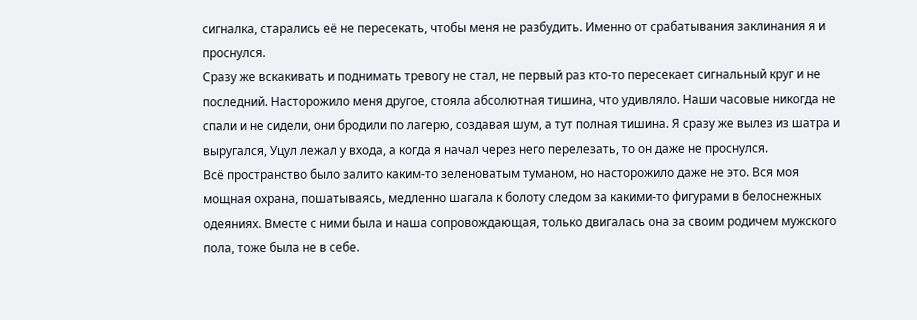сигналка, старались её не пересекать, чтобы меня не разбудить. Именно от срабатывания заклинания я и проснулся.
Сразу же вскакивать и поднимать тревогу не стал, не первый раз кто-то пересекает сигнальный круг и не последний. Насторожило меня другое, стояла абсолютная тишина, что удивляло. Наши часовые никогда не спали и не сидели, они бродили по лагерю, создавая шум, а тут полная тишина. Я сразу же вылез из шатра и выругался, Уцул лежал у входа, а когда я начал через него перелезать, то он даже не проснулся.
Всё пространство было залито каким-то зеленоватым туманом, но насторожило даже не это. Вся моя мощная охрана, пошатываясь, медленно шагала к болоту следом за какими-то фигурами в белоснежных одеяниях. Вместе с ними была и наша сопровождающая, только двигалась она за своим родичем мужского пола, тоже была не в себе.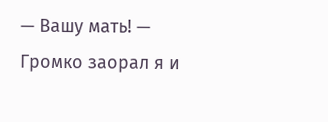— Вашу мать! — Громко заорал я и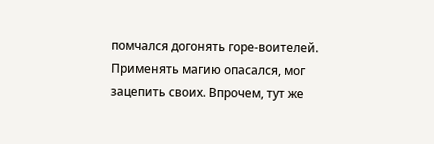помчался догонять горе-воителей. Применять магию опасался, мог зацепить своих. Впрочем, тут же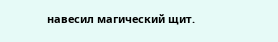навесил магический щит.